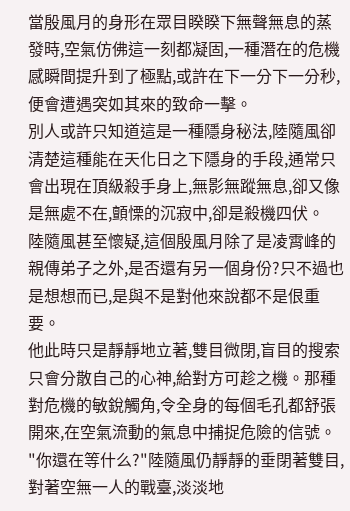當殷風月的身形在眾目睽睽下無聲無息的蒸發時,空氣仿佛這一刻都凝固,一種潛在的危機感瞬間提升到了極點,或許在下一分下一分秒,便會遭遇突如其來的致命一擊。
別人或許只知道這是一種隱身秘法,陸隨風卻清楚這種能在天化日之下隱身的手段,通常只會出現在頂級殺手身上,無影無蹤無息,卻又像是無處不在,顫慄的沉寂中,卻是殺機四伏。
陸隨風甚至懷疑,這個殷風月除了是凌霄峰的親傳弟子之外,是否還有另一個身份?只不過也是想想而已,是與不是對他來說都不是佷重要。
他此時只是靜靜地立著,雙目微閉,盲目的搜索只會分散自己的心神,給對方可趁之機。那種對危機的敏銳觸角,令全身的每個毛孔都舒張開來,在空氣流動的氣息中捕捉危險的信號。
"你還在等什么?"陸隨風仍靜靜的垂閉著雙目,對著空無一人的戰臺,淡淡地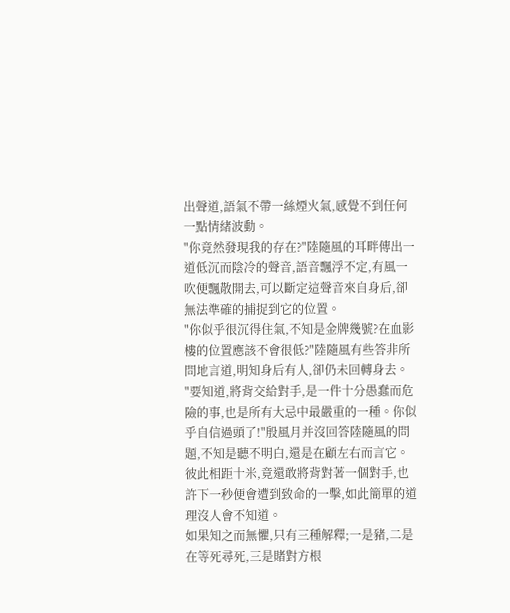出聲道,語氣不帶一絲煙火氣,感覺不到任何一點情緒波動。
"你竟然發現我的存在?"陸隨風的耳畔傳出一道低沉而陰冷的聲音,語音飄浮不定,有風一吹便飄散開去,可以斷定這聲音來自身后,卻無法準確的捕捉到它的位置。
"你似乎很沉得住氣,不知是金牌幾號?在血影樓的位置應該不會很低?"陸隨風有些答非所問地言道,明知身后有人,卻仍未回轉身去。
"要知道,將背交給對手,是一件十分愚蠢而危險的事,也是所有大忌中最嚴重的一種。你似乎自信過頭了!"殷風月并沒回答陸隨風的問題,不知是聽不明白,還是在顧左右而言它。
彼此相距十米,竟還敢將背對著一個對手,也許下一秒便會遭到致命的一擊,如此簡單的道理沒人會不知道。
如果知之而無懼,只有三種解釋;一是豬,二是在等死尋死,三是賭對方根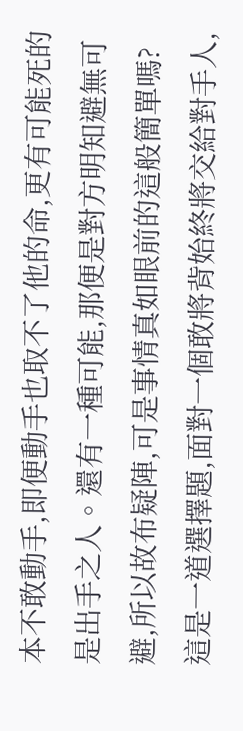本不敢動手,即便動手也取不了他的命,更有可能死的是出手之人。還有一種可能,那便是對方明知避無可避,所以故布疑陣,可是事情真如眼前的這般簡單嗎?
這是一道選擇題,面對一個敢將背始終將交給對手人,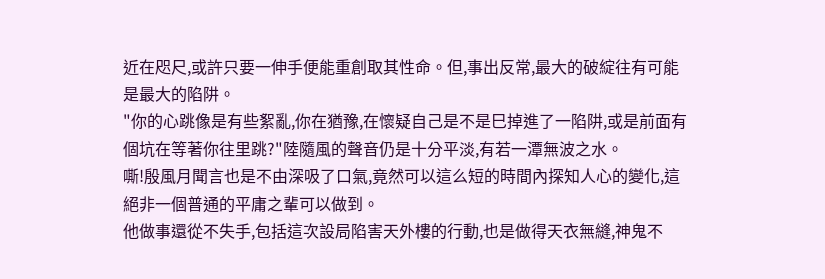近在咫尺,或許只要一伸手便能重創取其性命。但,事出反常,最大的破綻往有可能是最大的陷阱。
"你的心跳像是有些絮亂,你在猶豫,在懷疑自己是不是巳掉進了一陷阱,或是前面有個坑在等著你往里跳?"陸隨風的聲音仍是十分平淡,有若一潭無波之水。
嘶!殷風月聞言也是不由深吸了口氣,竟然可以這么短的時間內探知人心的變化,這絕非一個普通的平庸之輩可以做到。
他做事還從不失手,包括這次設局陷害天外樓的行動,也是做得天衣無縫,神鬼不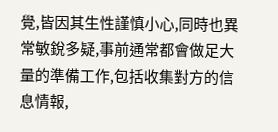覺,皆因其生性謹慎小心,同時也異常敏銳多疑,事前通常都會做足大量的準備工作,包括收集對方的信息情報,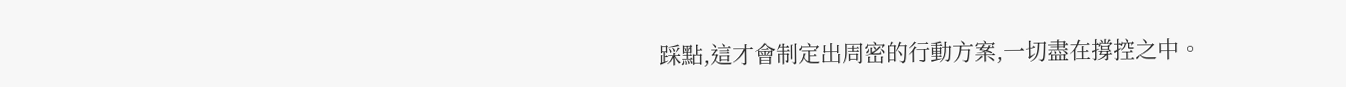踩點,這才會制定出周密的行動方案,一切盡在撐控之中。